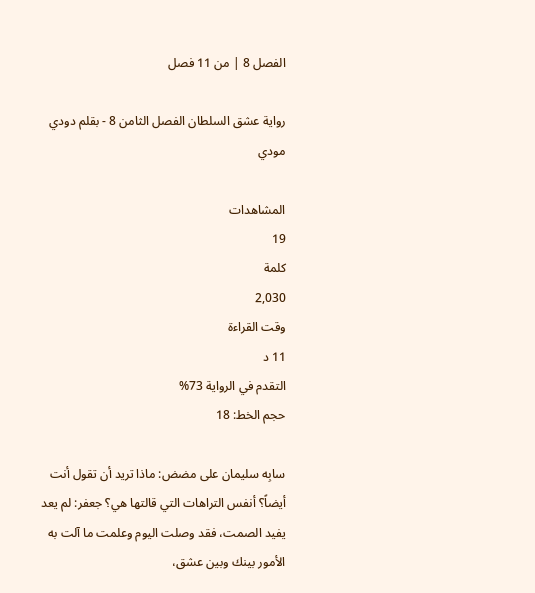الفصل 8 | من 11 فصل

رواية عشق السلطان الفصل الثامن 8 - بقلم دودي مودي

المشاهدات
19
كلمة
2,030
وقت القراءة
11 د
التقدم في الرواية 73%
حجم الخط: 18

سابِه سليمان على مضض: ماذا تريد أن تقول أنت أيضاً؟ أنفس التراهات التي قالتها هي؟ جعفر: لم يعد يفيد الصمت، فقد وصلت اليوم وعلمت ما آلت به الأمور بينك وبين عشق،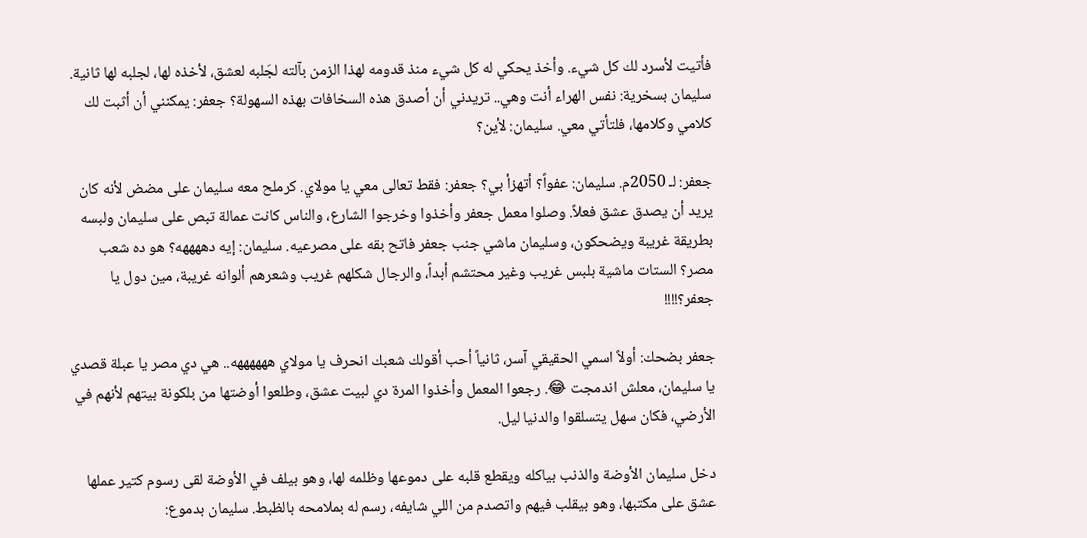فأتيت لأسرد لك كل شيء. وأخذ يحكي له كل شيء منذ قدومه لهذا الزمن بآلته لجَلبه لعشق، لأخذه لها، لجلبه لها ثانية. سليمان بسخرية: نفس الهراء أنت وهي.. تريدني أن أصدق هذه السخافات بهذه السهولة؟ جعفر: يمكنني أن أثبت لك كلامي وكلامها، فلتأتي معي. سليمان: لأين؟

جعفر: لـ 2050م. سليمان: عفواً؟ أتهزأ بي؟ جعفر: فقط تعالى معي يا مولاي. كرملح معه سليمان على مضض لأنه كان يريد أن يصدق عشق فعلاً. وصلوا معمل جعفر وأخذوا وخرجوا الشارع، والناس كانت عمالة تبص على سليمان ولبسه بطريقة غريبة ويضحكون، وسليمان ماشي جنب جعفر فاتح بقه على مصرعيه. سليمان: إيه دههههه؟ هو ده شعب مصر؟ الستات ماشية بلبس غريب وغير محتشم أبداً، والرجال شكلهم غريب وشعرهم ألوانه غريبة، مين دول يا جعفر؟!!!!

جعفر بضحك: أولاً اسمي الحقيقي آسر، ثانياً أحب أقولك شعبك انحرف يا مولاي ههههههه.. هي دي مصر يا عبلة قصدي يا سليمان، معلش اندمجت 😂. رجعوا المعمل وأخذوا المرة دي لبيت عشق، وطلعوا أوضتها من بلكونة بيتهم لأنهم في الأرضي، فكان سهل يتسلقوا والدنيا ليل.

دخل سليمان الأوضة والذنب بياكله ويقطع قلبه على دموعها وظلمه لها، وهو بيلف في الأوضة لقى رسوم كتير عملها عشق على مكتبها، وهو بيقلب فيهم واتصدم من اللي شايفه، رسم له بملامحه بالظبط. سليمان بدموع: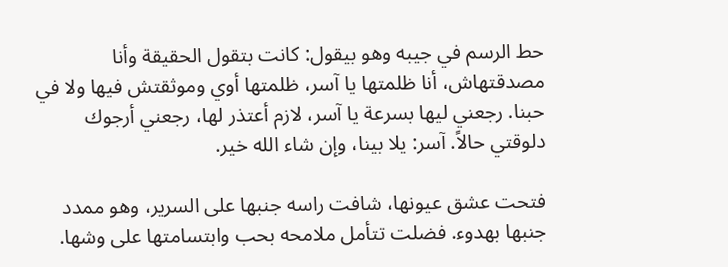حط الرسم في جيبه وهو بيقول: كانت بتقول الحقيقة وأنا مصدقتهاش، أنا ظلمتها يا آسر، ظلمتها أوي وموثقتش فيها ولا في حبنا. رجعني ليها بسرعة يا آسر، لازم أعتذر لها، رجعني أرجوك دلوقتي حالاً. آسر: يلا بينا، وإن شاء الله خير.

فتحت عشق عيونها، شافت راسه جنبها على السرير، وهو ممدد جنبها بهدوء. فضلت تتأمل ملامحه بحب وابتسامتها على وشها.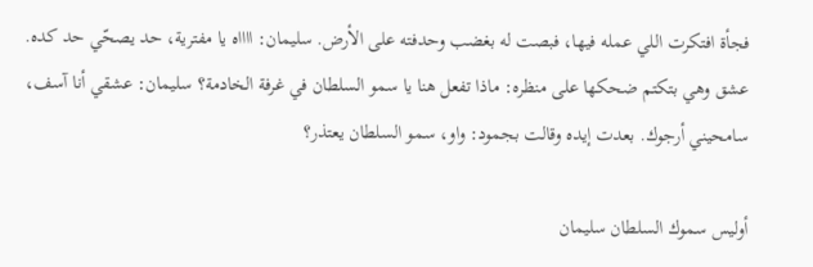فجأة افتكرت اللي عمله فيها، فبصت له بغضب وحدفته على الأرض. سليمان: ااااه يا مفترية، حد يصحّي حد كده. عشق وهي بتكتم ضحكها على منظره: ماذا تفعل هنا يا سمو السلطان في غرفة الخادمة؟ سليمان: عشقي أنا آسف، سامحيني أرجوك. بعدت إيده وقالت بجمود: واو، سمو السلطان يعتذر؟

أوليس سموك السلطان سليمان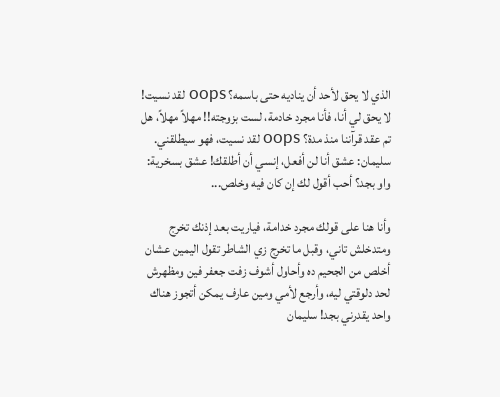الذي لا يحق لأحد أن يناديه حتى باسمه؟ oops لقد نسيت! لا يحق لي أنا، فأنا مجرد خادمة، لست بزوجته!! مهلاً مهلاً، هل تم عقد قرآننا منذ مدة؟ oops لقد نسيت، فهو سيطلقني. سليمان: عشق أنا لن أفعل، إنسي أن أطلقك! عشق بسخرية: واو بجد؟ أحب أقول لك إن كان فيه وخلص...

وأنا هنا على قولك مجرد خدامة، فياريت بعد إذنك تخرج ومتدخلش تاني، وقبل ما تخرج زي الشاطر تقول اليمين عشان أخلص من الجحيم ده وأحاول أشوف زفت جعفر فين ومظهرش لحد دلوقتي ليه، وأرجع لأمي ومين عارف يمكن أتجوز هناك واحد يقدرني بجد! سليمان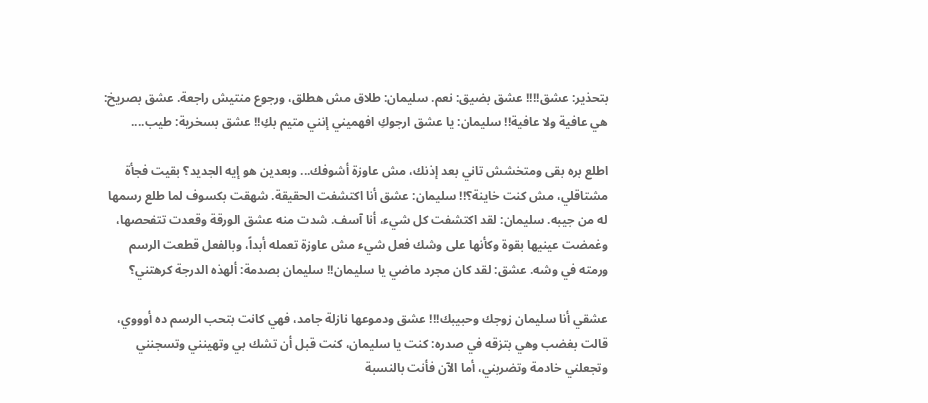بتحذير: عشق!!!! عشق بضيق: نعم. سليمان: طلاق مش هطلق، ورجوع منتيش راجعة. عشق بصريخ: هي عافية ولا عافية!! سليمان: يا عشق ارجوكِ افهميني إنني متيم بكِ!! عشق بسخرية: طيب....

اطلع بره بقى ومتخشش تاني بعد إذنك، مش عاوزة أشوفك... وبعدين هو إيه الجديد؟ بقيت فجأة مشتاقلي، مش كنت خاينة؟!! سليمان: عشق أنا اكتشفت الحقيقة. شهقت بكسوف لما طلع رسمها له من جيبه. سليمان: لقد اكتشفت كل شيء، أنا آسف. شدت منه عشق الورقة وقعدت تتفحصها، وغمضت عينيها بقوة وكأنها على وشك فعل شيء مش عاوزة تعمله أبداً، وبالفعل قطعت الرسم ورمته في وشه. عشق: لقد كان مجرد ماضي يا سليمان!! سليمان بصدمة: ألهذه الدرجة كرهتني؟

عشقي أنا سليمان زوجك وحبيبك!!! عشق ودموعها نازلة جامد، فهي كانت بتحب الرسم ده أوووي، قالت بغضب وهي بتزقه في صدره: كنت يا سليمان، كنت قبل أن تشك بي وتهينني وتسجنني وتجعلني خادمة وتضربني، أما الآن فأنت بالنسبة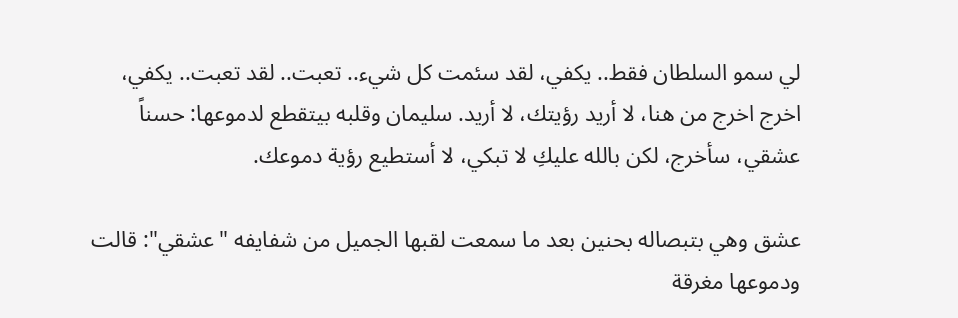لي سمو السلطان فقط.. يكفي، لقد سئمت كل شيء.. تعبت.. لقد تعبت.. يكفي، اخرج اخرج من هنا، لا أريد رؤيتك، لا أريد. سليمان وقلبه بيتقطع لدموعها: حسناً عشقي، سأخرج، لكن بالله عليكِ لا تبكي، لا أستطيع رؤية دموعك.

عشق وهي بتبصاله بحنين بعد ما سمعت لقبها الجميل من شفايفه "عشقي": قالت ودموعها مغرقة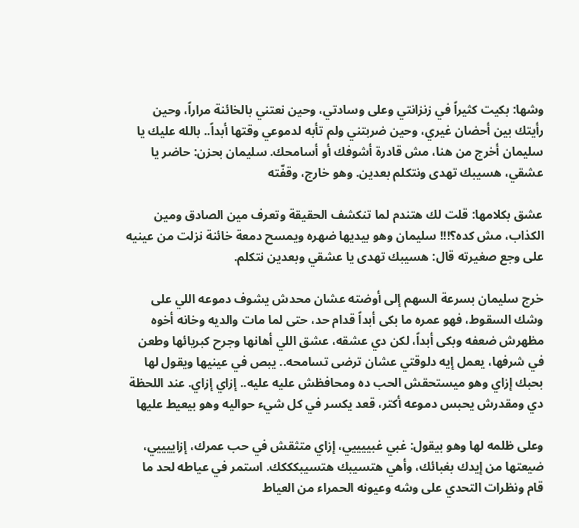وشها: بكيت كثيراً في زنزانتي وعلى وسادتي، وحين نعتني بالخائنة مراراً، وحين رأيتك بين أحضان غيري، وحين ضربتني ولم تأبه لدموعي وقتها أبداً.. بالله عليك يا سليمان أخرج من هنا، مش قادرة أشوفك أو أسامحك. سليمان بحزن: حاضر يا عشقي، هسيبك تهدى ونتكلم بعدين. وهو خارج، وقفّته

عشق بكلامها: قلت لك هتندم لما تنكشف الحقيقة وتعرف مين الصادق ومين الكذاب، مش كده؟!!! سليمان وهو بيديها ضهره ويمسح دمعة خائنة نزلت من عينيه على وجع صغيرته قال: هسيبك تهدى يا عشقي وبعدين نتكلم.

خرج سليمان بسرعة السهم إلى أوضته عشان محدش يشوف دموعه اللي على وشك السقوط، فهو عمره ما بكى أبداً قدام حد، حتى لما مات والديه وخانه أخوه مظهرش ضعفه وبكى أبداً، لكن دي عشقه، عشق اللي أهانها وجرح كبريائها وطعن في شرفها، يعمل إيه دلوقتي عشان ترضى تسامحه.. يبص في عينيها ويقول لها بحبك إزاي وهو ميستحقش الحب ده ومحافظش عليه عليه.. إزاي إزاي. عند اللحظة دي ومقدرش يحبس دموعه أكتر، قعد يكسر في كل شيء حواليه وهو بيعيط عليها

وعلى ظلمه لها وهو بيقول: غبي غبييييي، إزاي متثقش في حب عمرك، إزاييييي، ضيعتها من إيدك بغبائك، وأهي هتسيبك هتسيبكككك. استمر في عياطه لحد ما قام ونظرات التحدي على وشه وعيونه الحمراء من العياط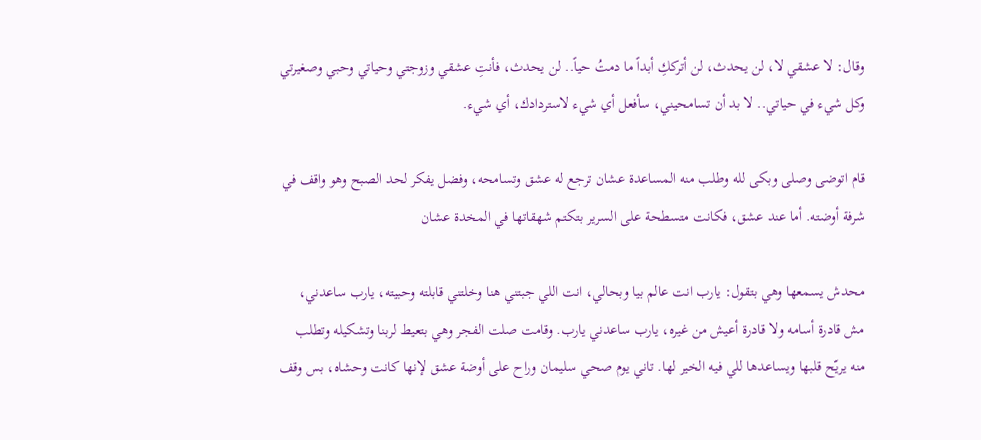وقال: لا عشقي لا، لن يحدث، لن أترككِ أبداً ما دمتُ حياً.. لن يحدث، فأنتِ عشقي وزوجتي وحياتي وحبي وصغيرتي وكل شيء في حياتي.. لا بد أن تسامحيني، سأفعل أي شيء لاستردادك، أي شيء.

قام اتوضى وصلى وبكى لله وطلب منه المساعدة عشان ترجع له عشق وتسامحه، وفضل يفكر لحد الصبح وهو واقف في شرفة أوضته. أما عند عشق، فكانت متسطحة على السرير بتكتم شهقاتها في المخدة عشان

محدش يسمعها وهي بتقول: يارب انت عالم بيا وبحالي، انت اللي جبتني هنا وخلتني قابلته وحبيته، يارب ساعدني، مش قادرة أسامه ولا قادرة أعيش من غيره، يارب ساعدني يارب. وقامت صلت الفجر وهي بتعيط لربنا وتشكيله وتطلب منه يريّح قلبها ويساعدها للي فيه الخير لها. تاني يوم صحي سليمان وراح على أوضة عشق لإنها كانت وحشاه، بس وقف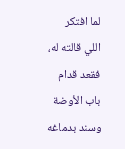لما افتكر اللي قالته له، فقعد قدام باب الأوضة وسند بدماغه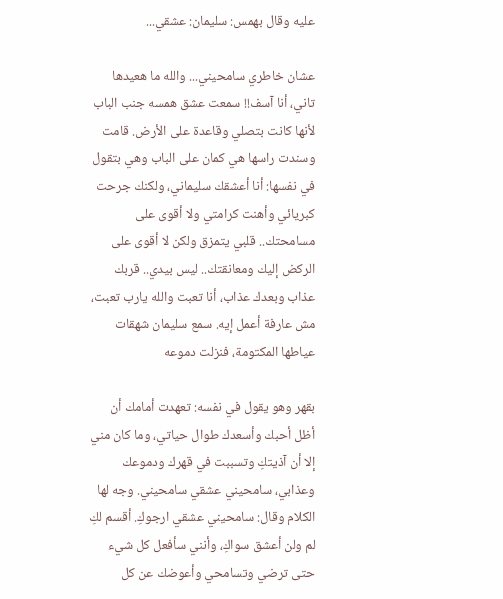عليه وقال بهمس: سليمان: عشقي...

عشان خاطري سامحيني... والله ما هعيدها تاني، أنا آسف!! سمعت عشق همسه جنب الباب لأنها كانت بتصلي وقاعدة على الأرض. قامت وسندت راسها هي كمان على الباب وهي بتقول في نفسها: أنا أعشقك سليماني، ولكنك جرحت كبريائي وأهنت كرامتي ولا أقوى على مسامحتك.. قلبي يتمزق ولكن لا أقوى على الركض إليك ومعانقتك.. ليس بيدي.. قربك عذاب وبعدك عذاب، أنا تعبت والله يارب تعبت، مش عارفة أعمل إيه. سمع سليمان شهقات عياطها المكتومة، فنزلت دموعه

بقهر وهو يقول في نفسه: تعهدت أمامك أن أظل أحبك وأسعدك طوال حياتي، وما كان مني إلا أن آذيتكِ وتسببت في قهرك ودموعك وعذابي، سامحيني عشقي سامحيني. وجه لها الكلام وقال: سامحيني عشقي ارجوكِ. أقسم لكِ لم ولن أعشق سواكِ، وأنني سأفعل كل شيء حتى ترضي وتسامحي وأعوضك عن كل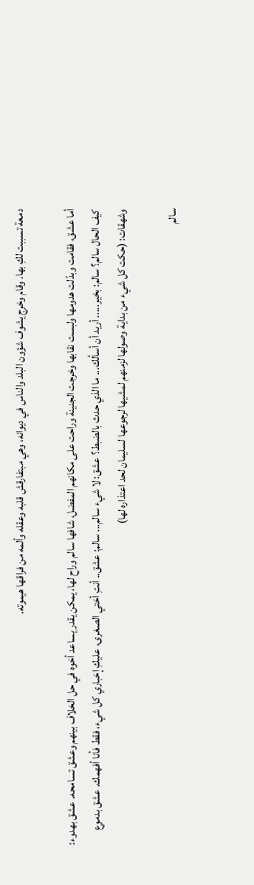دمعة تسببت لكِ بها. وقام وخرج يشوف شؤون البلد والناس في ديوانه، وهي مبتفارقش قلبه وعقله وألمه من فراقها هيموته.

أما عشق، فقامت وبدّلت هدومها ولبست نقابها وخرجت الجنينة وراحت على مكانهم المفضل، شافها سالم وراح لها، يمكن يقدر يساعد أخوه في حل الخلاف بينهم وعشق تسامحه. عشق بهدوء: كيف الحال سالم؟ سالم: بخير..... أريد أن أسألك... ما الذي حدث بالضبط؟ عشق: لا شيء سالم... سالم: عشق.. أنتِ أختي الصغرى، عليكِ إخباري كل شيء، فقط فأنا أفهمك. عشق بدموع وشهقات: (حكت كل شيء من بداية وصولها لزمنهم لمشيها لرجوعها لسليمان لحد اعتذاره لها)

سالم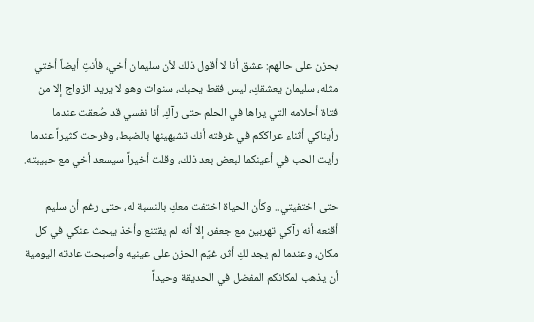بحزن على حالهم: عشق أنا لا أقول ذلك لأن سليمان أخي، فأنتِ أيضاً أختي مثله، سليمان يعشقكِ، ليس فقط يحبك، سنوات وهو لا يريد الزواج إلا من فتاة أحلامه التي يراها في الحلم حتى رآكِ. أنا نفسي قد صُعقت عندما رأيناكي أثناء عراككم في غرفته أنك تشبهينها بالضبط، وفرحت كثيراً عندما رأيت الحب في أعينكما لبعض بعد ذلك، وقلت أخيراً سيسعد أخي مع حبيبته.

حتى اختفيتي.. وكأن الحياة اختفت معكِ بالنسبة له، حتى رغم أن سليم أقنعه أنه رآكي تهربين مع جعفر، إلا أنه لم يقتنع وأخذ يبحث عنكي في كل مكان، وعندما لم يجد لكِ أثر، غيّم الحزن على عينيه وأصبحت عادته اليومية أن يذهب لمكانكم المفضل في الحديقة وحيداً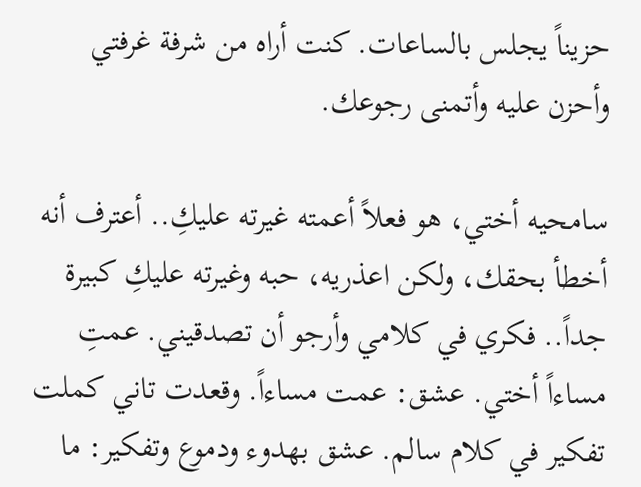حزيناً يجلس بالساعات. كنت أراه من شرفة غرفتي وأحزن عليه وأتمنى رجوعك.

سامحيه أختي، هو فعلاً أعمته غيرته عليكِ.. أعترف أنه أخطأ بحقك، ولكن اعذريه، حبه وغيرته عليكِ كبيرة جداً.. فكري في كلامي وأرجو أن تصدقيني. عمتِ مساءاً أختي. عشق: عمت مساءاً. وقعدت تاني كملت تفكير في كلام سالم. عشق بهدوء ودموع وتفكير: ما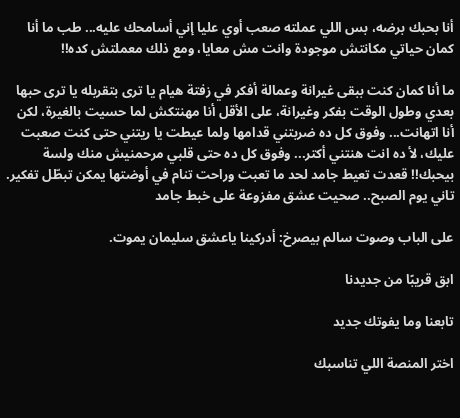أنا بحبك برضه، بس اللي عملته صعب أوي عليا إني أسامحك عليه... طب ما أنا كمان حياتي مكانتش موجودة وانت مش معايا، ومع ذلك معملتش كده!!

ما أنا كمان كنت ببقى غيرانة وعمالة أفكر في زفتة هيام يا ترى بتقربله يا ترى حبها بعدي وطول الوقت بفكر وغيرانة، على الأقل أنا مهنتكش لما حسيت بالغيرة، لكن أنا اتهانت... وفوق كل ده ضربتني قدامها ولما عيطت يا ريتني حتى كنت صعبت عليك، لأ ده انت هنتني أكتر... وفوق كل ده حتى قلبي مرحمنيش منك ولسة بيحبك!! قعدت تعيط جامد لحد ما تعبت وراحت تنام في أوضتها يمكن تبطّل تفكير. تاني يوم الصبح.. صحيت عشق مفزوعة على خبط جامد

على الباب وصوت سالم بيصرخ: أدركينا ياعشق سليمان يموت.

ابق قريبًا من جديدنا

تابعنا وما يفوتك جديد

اختر المنصة اللي تناسبك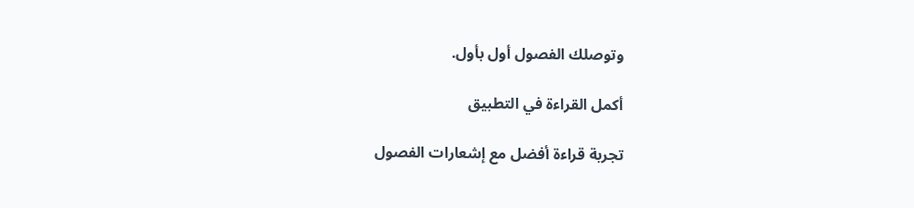وتوصلك الفصول أول بأول.

أكمل القراءة في التطبيق

تجربة قراءة أفضل مع إشعارات الفصول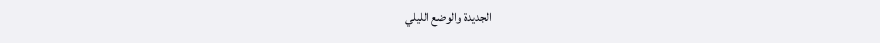الجديدة والوضع الليلي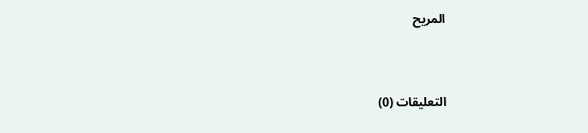المريح



التعليقات (0)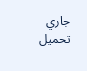جاري تحميل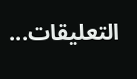التعليقات...